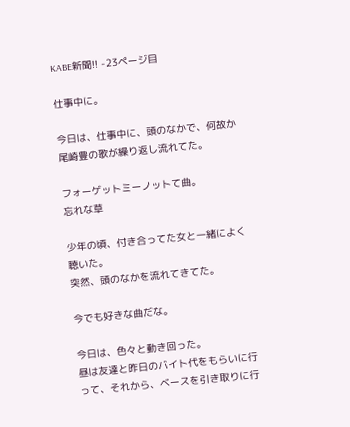KABE新聞!! -23ページ目

仕事中に。

今日は、仕事中に、頭のなかで、何故か尾崎豊の歌が繰り返し流れてた。

フォーゲットミーノットて曲。
忘れな草

少年の頃、付き合ってた女と一緒によく聴いた。
突然、頭のなかを流れてきてた。

今でも好きな曲だな。

今日は、色々と動き回った。
昼は友達と昨日のバイト代をもらいに行って、それから、ベースを引き取りに行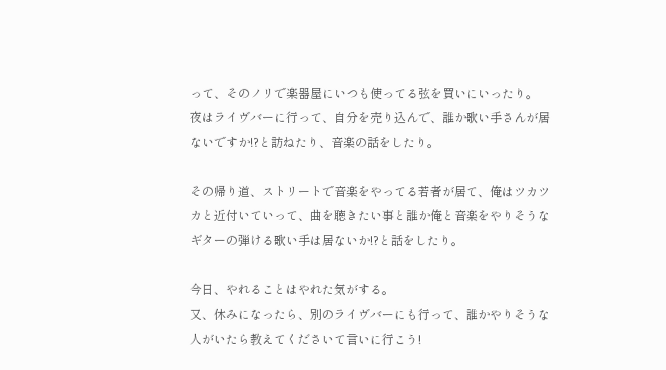って、そのノリで楽器屋にいつも使ってる弦を買いにいったり。
夜はライヴバーに行って、自分を売り込んで、誰か歌い手さんが居ないですか!?と訪ねたり、音楽の話をしたり。

その帰り道、ストリートで音楽をやってる若者が居て、俺はツカツカと近付いていって、曲を聴きたい事と誰か俺と音楽をやりそうなギターの弾ける歌い手は居ないか!?と話をしたり。

今日、やれることはやれた気がする。
又、休みになったら、別のライヴバーにも行って、誰かやりそうな人がいたら教えてくださいて言いに行こう!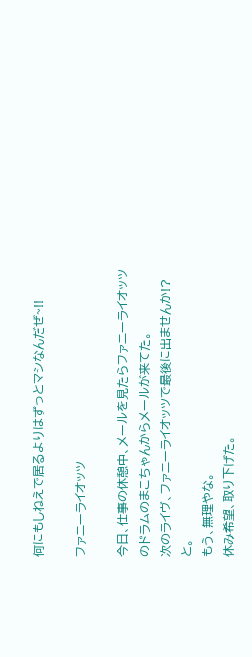何にもしねえで居るよりはずっとマシなんだぜ~!!

ファニーライオッツ

今日、仕事の休憩中、メールを見たらファニーライオッツのドラムのまこちゃんからメールが来てた。
次のライヴ、ファニーライオッツで最後に出ませんか!?と。
もう、無理やな。
休み希望、取り下げた。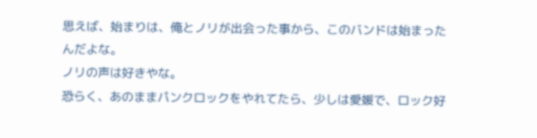思えば、始まりは、俺とノリが出会った事から、このバンドは始まったんだよな。
ノリの声は好きやな。
恐らく、あのままパンクロックをやれてたら、少しは愛媛で、ロック好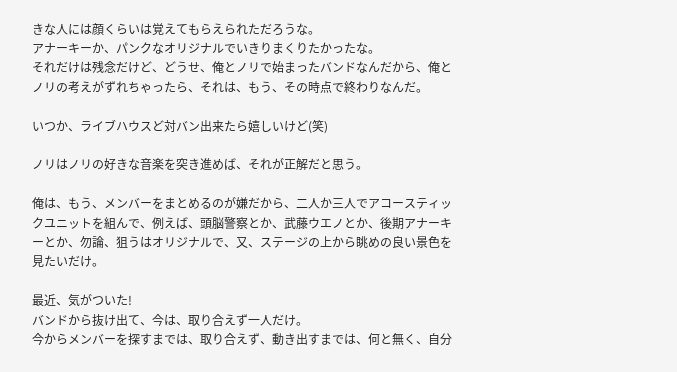きな人には顔くらいは覚えてもらえられただろうな。
アナーキーか、パンクなオリジナルでいきりまくりたかったな。
それだけは残念だけど、どうせ、俺とノリで始まったバンドなんだから、俺とノリの考えがずれちゃったら、それは、もう、その時点で終わりなんだ。

いつか、ライブハウスど対バン出来たら嬉しいけど(笑)

ノリはノリの好きな音楽を突き進めば、それが正解だと思う。

俺は、もう、メンバーをまとめるのが嫌だから、二人か三人でアコースティックユニットを組んで、例えば、頭脳警察とか、武藤ウエノとか、後期アナーキーとか、勿論、狙うはオリジナルで、又、ステージの上から眺めの良い景色を見たいだけ。

最近、気がついた!
バンドから抜け出て、今は、取り合えず一人だけ。
今からメンバーを探すまでは、取り合えず、動き出すまでは、何と無く、自分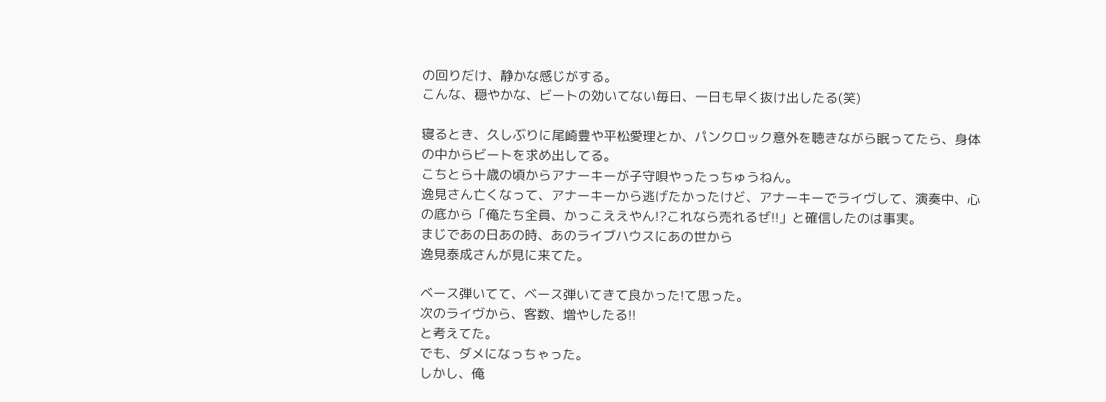の回りだけ、静かな感じがする。
こんな、穏やかな、ビートの効いてない毎日、一日も早く抜け出したる(笑)

寝るとき、久しぶりに尾崎豊や平松愛理とか、パンクロック意外を聴きながら眠ってたら、身体の中からビートを求め出してる。
こちとら十歳の頃からアナーキーが子守唄やったっちゅうねん。
逸見さん亡くなって、アナーキーから逃げたかったけど、アナーキーでライヴして、演奏中、心の底から「俺たち全員、かっこええやん!?これなら売れるぜ!!」と確信したのは事実。
まじであの日あの時、あのライブハウスにあの世から
逸見泰成さんが見に来てた。

ベース弾いてて、ベース弾いてきて良かった!て思った。
次のライヴから、客数、増やしたる!!
と考えてた。
でも、ダメになっちゃった。
しかし、俺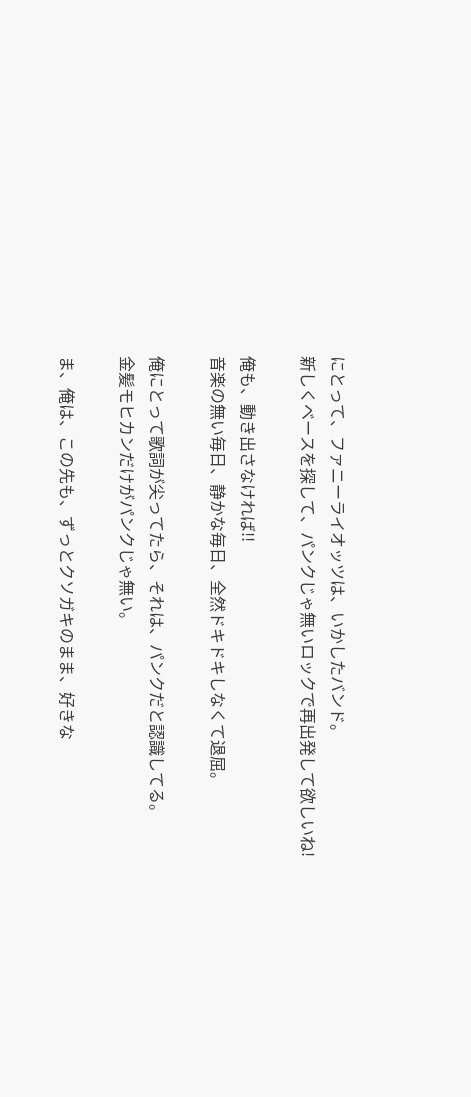にとって、ファニーライオッツは、いかしたバンド。
新しくベースを探して、パンクじゃ無いロックで再出発して欲しいね!

俺も、動き出さなければ!!
音楽の無い毎日、静かな毎日、全然ドキドキしなくて退屈。

俺にとって歌詞が尖ってたら、それは、パンクだと認識してる。
金髪モヒカンだけがパンクじゃ無い。

ま、俺は、この先も、ずっとクソガキのまま、好きな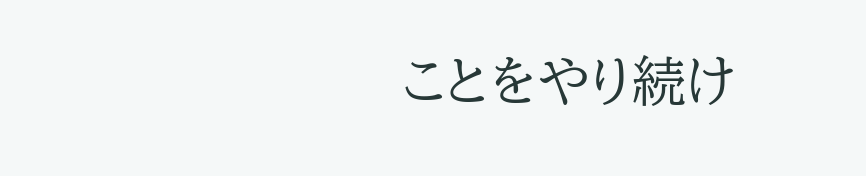ことをやり続け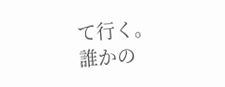て行く。
誰かの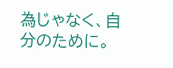為じゃなく、自分のために。